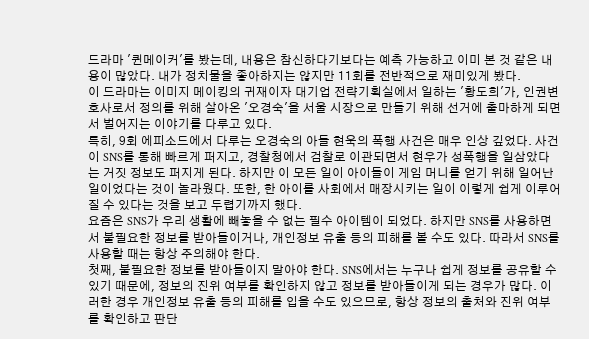드라마 '퀸메이커'를 봤는데, 내용은 참신하다기보다는 예측 가능하고 이미 본 것 같은 내용이 많았다. 내가 정치물을 좋아하지는 않지만 11회를 전반적으로 재미있게 봤다.
이 드라마는 이미지 메이킹의 귀재이자 대기업 전략기획실에서 일하는 '황도희'가, 인권변호사로서 정의를 위해 살아온 '오경숙'을 서울 시장으로 만들기 위해 선거에 출마하게 되면서 벌어지는 이야기를 다루고 있다.
특히, 9회 에피소드에서 다루는 오경숙의 아들 현욱의 폭행 사건은 매우 인상 깊었다. 사건이 SNS를 통해 빠르게 퍼지고, 경찰청에서 검찰로 이관되면서 현우가 성폭행을 일삼았다는 거짓 정보도 퍼지게 된다. 하지만 이 모든 일이 아이들이 게임 머니를 얻기 위해 일어난 일이었다는 것이 놀라웠다. 또한, 한 아이를 사회에서 매장시키는 일이 이렇게 쉽게 이루어질 수 있다는 것을 보고 두렵기까지 했다.
요즘은 SNS가 우리 생활에 빼놓을 수 없는 필수 아이템이 되었다. 하지만 SNS를 사용하면서 불필요한 정보를 받아들이거나, 개인정보 유출 등의 피해를 볼 수도 있다. 따라서 SNS를 사용할 때는 항상 주의해야 한다.
첫째, 불필요한 정보를 받아들이지 말아야 한다. SNS에서는 누구나 쉽게 정보를 공유할 수 있기 때문에, 정보의 진위 여부를 확인하지 않고 정보를 받아들이게 되는 경우가 많다. 이러한 경우 개인정보 유출 등의 피해를 입을 수도 있으므로, 항상 정보의 출처와 진위 여부를 확인하고 판단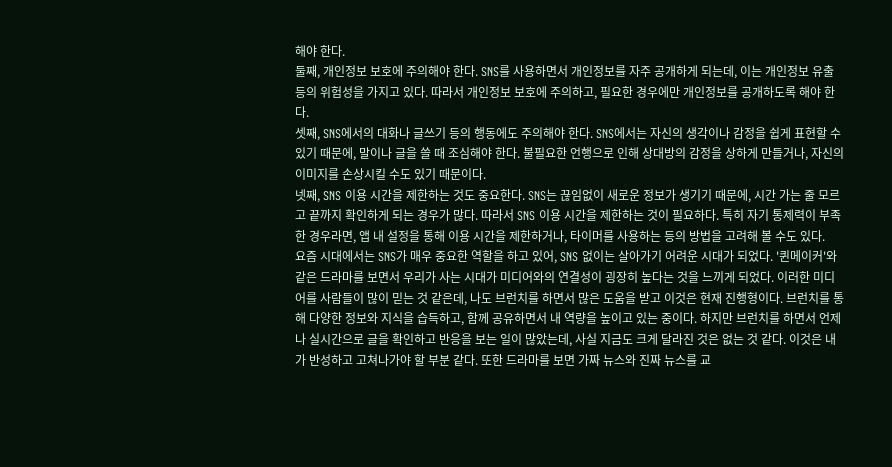해야 한다.
둘째, 개인정보 보호에 주의해야 한다. SNS를 사용하면서 개인정보를 자주 공개하게 되는데, 이는 개인정보 유출 등의 위험성을 가지고 있다. 따라서 개인정보 보호에 주의하고, 필요한 경우에만 개인정보를 공개하도록 해야 한다.
셋째, SNS에서의 대화나 글쓰기 등의 행동에도 주의해야 한다. SNS에서는 자신의 생각이나 감정을 쉽게 표현할 수 있기 때문에, 말이나 글을 쓸 때 조심해야 한다. 불필요한 언행으로 인해 상대방의 감정을 상하게 만들거나, 자신의 이미지를 손상시킬 수도 있기 때문이다.
넷째, SNS 이용 시간을 제한하는 것도 중요한다. SNS는 끊임없이 새로운 정보가 생기기 때문에, 시간 가는 줄 모르고 끝까지 확인하게 되는 경우가 많다. 따라서 SNS 이용 시간을 제한하는 것이 필요하다. 특히 자기 통제력이 부족한 경우라면, 앱 내 설정을 통해 이용 시간을 제한하거나, 타이머를 사용하는 등의 방법을 고려해 볼 수도 있다.
요즘 시대에서는 SNS가 매우 중요한 역할을 하고 있어, SNS 없이는 살아가기 어려운 시대가 되었다. '퀸메이커'와 같은 드라마를 보면서 우리가 사는 시대가 미디어와의 연결성이 굉장히 높다는 것을 느끼게 되었다. 이러한 미디어를 사람들이 많이 믿는 것 같은데, 나도 브런치를 하면서 많은 도움을 받고 이것은 현재 진행형이다. 브런치를 통해 다양한 정보와 지식을 습득하고, 함께 공유하면서 내 역량을 높이고 있는 중이다. 하지만 브런치를 하면서 언제나 실시간으로 글을 확인하고 반응을 보는 일이 많았는데, 사실 지금도 크게 달라진 것은 없는 것 같다. 이것은 내가 반성하고 고쳐나가야 할 부분 같다. 또한 드라마를 보면 가짜 뉴스와 진짜 뉴스를 교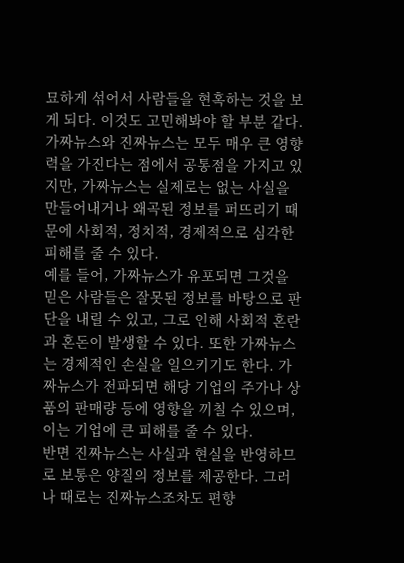묘하게 섞어서 사람들을 현혹하는 것을 보게 되다. 이것도 고민해봐야 할 부분 같다.
가짜뉴스와 진짜뉴스는 모두 매우 큰 영향력을 가진다는 점에서 공통점을 가지고 있지만, 가짜뉴스는 실제로는 없는 사실을 만들어내거나 왜곡된 정보를 퍼뜨리기 때문에 사회적, 정치적, 경제적으로 심각한 피해를 줄 수 있다.
예를 들어, 가짜뉴스가 유포되면 그것을 믿은 사람들은 잘못된 정보를 바탕으로 판단을 내릴 수 있고, 그로 인해 사회적 혼란과 혼돈이 발생할 수 있다. 또한 가짜뉴스는 경제적인 손실을 일으키기도 한다. 가짜뉴스가 전파되면 해당 기업의 주가나 상품의 판매량 등에 영향을 끼칠 수 있으며, 이는 기업에 큰 피해를 줄 수 있다.
반면 진짜뉴스는 사실과 현실을 반영하므로 보통은 양질의 정보를 제공한다. 그러나 때로는 진짜뉴스조차도 편향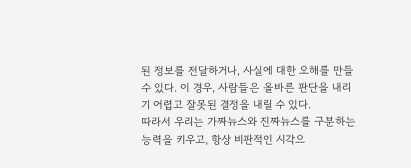된 정보를 전달하거나, 사실에 대한 오해를 만들 수 있다. 이 경우, 사람들은 올바른 판단을 내리기 어렵고 잘못된 결정을 내릴 수 있다.
따라서 우리는 가짜뉴스와 진짜뉴스를 구분하는 능력을 키우고, 항상 비판적인 시각으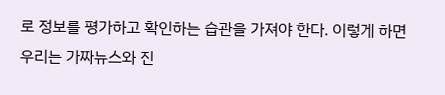로 정보를 평가하고 확인하는 습관을 가져야 한다. 이렇게 하면 우리는 가짜뉴스와 진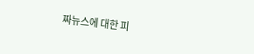짜뉴스에 대한 피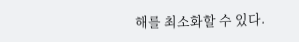해를 최소화할 수 있다.